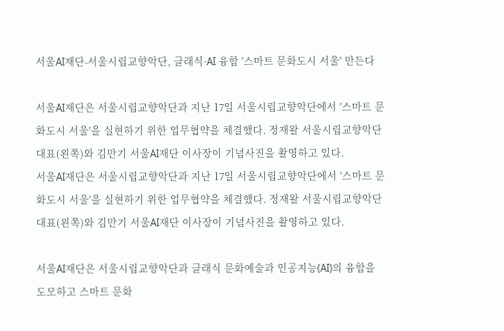서울AI재단-서울시립교향악단, 클래식·AI 융합 '스마트 문화도시 서울' 만든다

서울AI재단은 서울시립교향악단과 지난 17일 서울시립교향악단에서 '스마트 문화도시 서울'을 실현하기 위한 업무협약을 체결했다. 정재왈 서울시립교향악단 대표(왼쪽)와 김만기 서울AI재단 이사장이 기념사진을 촬영하고 있다.
서울AI재단은 서울시립교향악단과 지난 17일 서울시립교향악단에서 '스마트 문화도시 서울'을 실현하기 위한 업무협약을 체결했다. 정재왈 서울시립교향악단 대표(왼쪽)와 김만기 서울AI재단 이사장이 기념사진을 촬영하고 있다.

서울AI재단은 서울시립교향악단과 클래식 문화예술과 인공지능(AI)의 융합을 도모하고 스마트 문화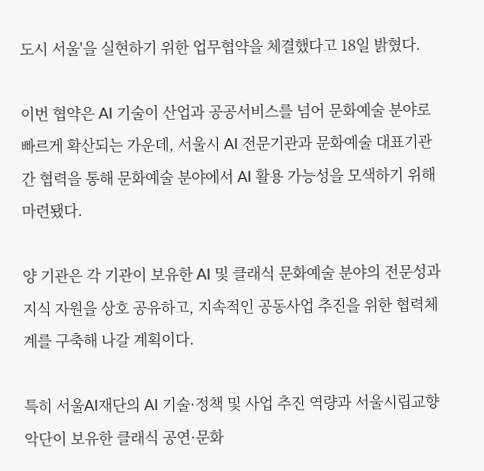도시 서울'을 실현하기 위한 업무협약을 체결했다고 18일 밝혔다.

이번 협약은 AI 기술이 산업과 공공서비스를 넘어 문화예술 분야로 빠르게 확산되는 가운데, 서울시 AI 전문기관과 문화예술 대표기관 간 협력을 통해 문화예술 분야에서 AI 활용 가능성을 모색하기 위해 마련됐다.

양 기관은 각 기관이 보유한 AI 및 클래식 문화예술 분야의 전문성과 지식 자원을 상호 공유하고, 지속적인 공동사업 추진을 위한 협력체계를 구축해 나갈 계획이다.

특히 서울AI재단의 AI 기술·정책 및 사업 추진 역량과 서울시립교향악단이 보유한 클래식 공연·문화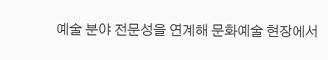예술 분야 전문성을 연계해 문화예술 현장에서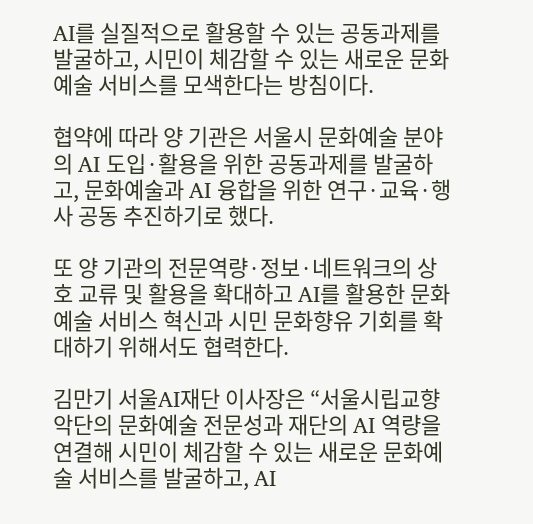AI를 실질적으로 활용할 수 있는 공동과제를 발굴하고, 시민이 체감할 수 있는 새로운 문화예술 서비스를 모색한다는 방침이다.

협약에 따라 양 기관은 서울시 문화예술 분야의 AI 도입·활용을 위한 공동과제를 발굴하고, 문화예술과 AI 융합을 위한 연구·교육·행사 공동 추진하기로 했다.

또 양 기관의 전문역량·정보·네트워크의 상호 교류 및 활용을 확대하고 AI를 활용한 문화예술 서비스 혁신과 시민 문화향유 기회를 확대하기 위해서도 협력한다.

김만기 서울AI재단 이사장은 “서울시립교향악단의 문화예술 전문성과 재단의 AI 역량을 연결해 시민이 체감할 수 있는 새로운 문화예술 서비스를 발굴하고, AI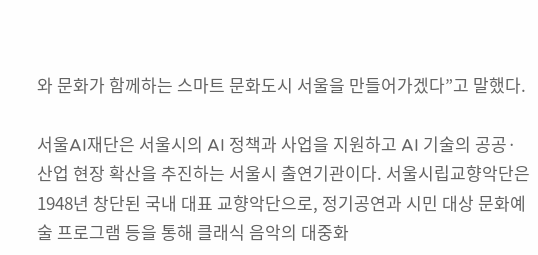와 문화가 함께하는 스마트 문화도시 서울을 만들어가겠다”고 말했다.

서울AI재단은 서울시의 AI 정책과 사업을 지원하고 AI 기술의 공공·산업 현장 확산을 추진하는 서울시 출연기관이다. 서울시립교향악단은 1948년 창단된 국내 대표 교향악단으로, 정기공연과 시민 대상 문화예술 프로그램 등을 통해 클래식 음악의 대중화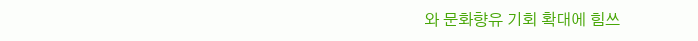와 문화향유 기회 확대에 힘쓰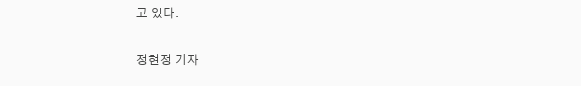고 있다.

정현정 기자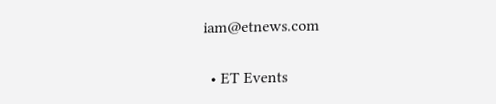iam@etnews.com

  • ET Events